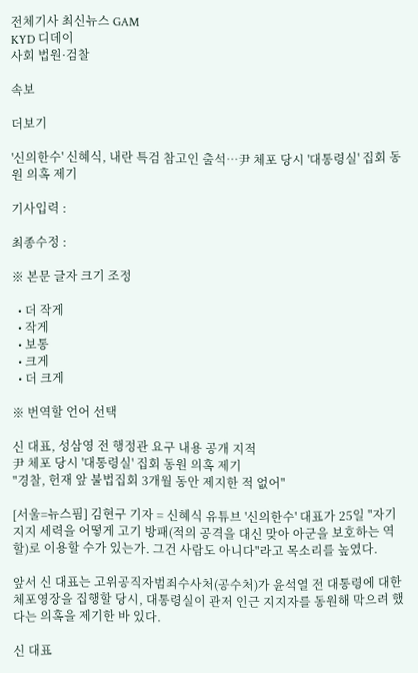전체기사 최신뉴스 GAM
KYD 디데이
사회 법원·검찰

속보

더보기

'신의한수' 신혜식, 내란 특검 참고인 출석…尹 체포 당시 '대통령실' 집회 동원 의혹 제기

기사입력 :

최종수정 :

※ 본문 글자 크기 조정

  • 더 작게
  • 작게
  • 보통
  • 크게
  • 더 크게

※ 번역할 언어 선택

신 대표, 성삼영 전 행정관 요구 내용 공개 지적
尹 체포 당시 '대통령실' 집회 동원 의혹 제기
"경찰, 헌재 앞 불법집회 3개월 동안 제지한 적 없어"

[서울=뉴스핌] 김현구 기자 = 신혜식 유튜브 '신의한수' 대표가 25일 "자기 지지 세력을 어떻게 고기 방패(적의 공격을 대신 맞아 아군을 보호하는 역할)로 이용할 수가 있는가. 그건 사람도 아니다"라고 목소리를 높였다.

앞서 신 대표는 고위공직자범죄수사처(공수처)가 윤석열 전 대통령에 대한 체포영장을 집행할 당시, 대통령실이 관저 인근 지지자를 동원해 막으려 했다는 의혹을 제기한 바 있다.

신 대표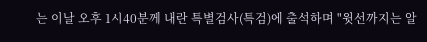는 이날 오후 1시40분께 내란 특별검사(특검)에 출석하며 "윗선까지는 알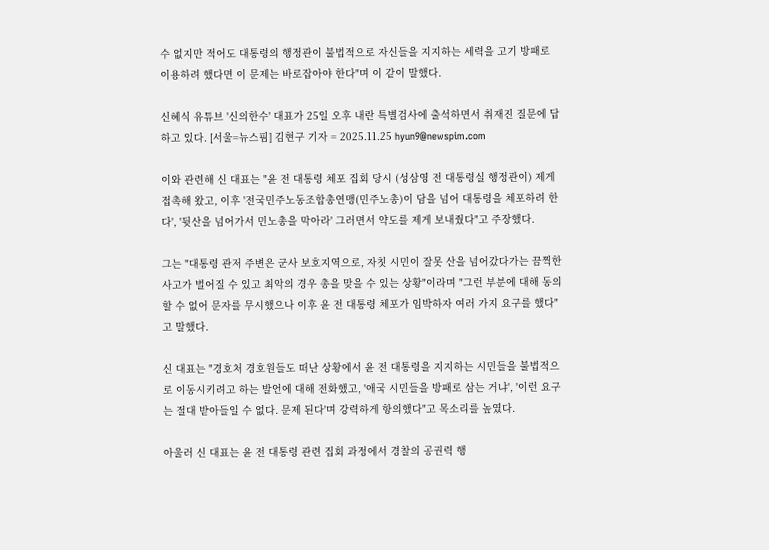수 없지만 적어도 대통령의 행정관이 불법적으로 자신들을 지지하는 세력을 고기 방패로 이용하려 했다면 이 문제는 바로잡아야 한다"며 이 같이 말했다.

신혜식 유튜브 '신의한수' 대표가 25일 오후 내란 특별검사에 출석하면서 취재진 질문에 답하고 있다. [서울=뉴스핌] 김현구 기자 = 2025.11.25 hyun9@newspim.com

이와 관련해 신 대표는 "윤 전 대통령 체포 집회 당시 (성삼영 전 대통령실 행정관이) 제게 접촉해 왔고, 이후 '전국민주노동조합총연맹(민주노총)이 담을 넘어 대통령을 체포하려 한다', '뒷산을 넘어가서 민노총을 막아라' 그러면서 약도를 제게 보내줬다"고 주장했다.

그는 "대통령 관저 주변은 군사 보호지역으로, 자칫 시민이 잘못 산을 넘어갔다가는 끔찍한 사고가 벌어질 수 있고 최악의 경우 총을 맞을 수 있는 상황"이라며 "그런 부분에 대해 동의할 수 없어 문자를 무시했으나 이후 윤 전 대통령 체포가 임박하자 여러 가지 요구를 했다"고 말했다.

신 대표는 "경호처 경호원들도 떠난 상황에서 윤 전 대통령을 지지하는 시민들을 불법적으로 이동시키려고 하는 발언에 대해 전화했고, '애국 시민들을 방패로 삼는 거냐', '이런 요구는 절대 받아들일 수 없다. 문제 된다'며 강력하게 항의했다"고 목소리를 높였다.

아울러 신 대표는 윤 전 대통령 관련 집회 과정에서 경찰의 공권력 행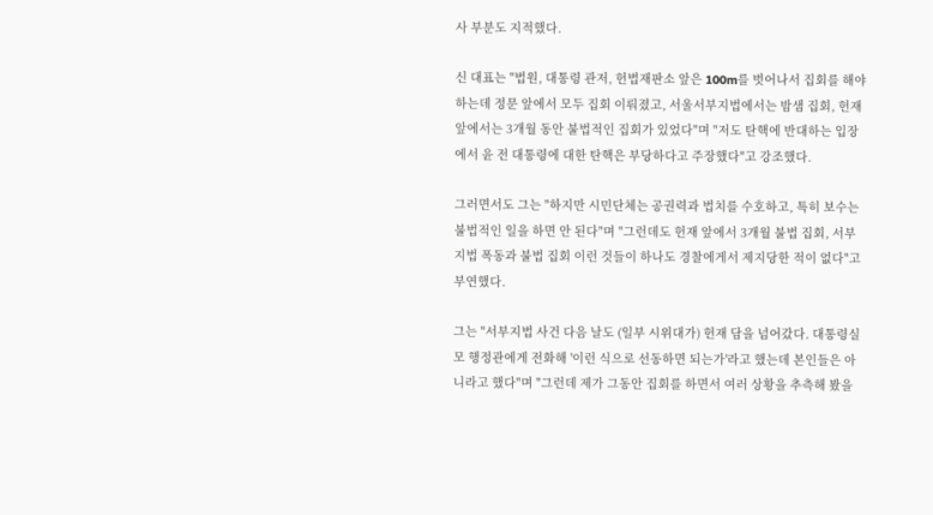사 부분도 지적했다.

신 대표는 "법원, 대통령 관저, 헌법재판소 앞은 100m를 벗어나서 집회를 해야 하는데 정문 앞에서 모두 집회 이뤄졌고, 서울서부지법에서는 밤샘 집회, 헌재 앞에서는 3개월 동안 불법적인 집회가 있었다"며 "저도 탄핵에 반대하는 입장에서 윤 전 대통령에 대한 탄핵은 부당하다고 주장했다"고 강조했다.

그러면서도 그는 "하지만 시민단체는 공권력과 법치를 수호하고, 특히 보수는 불법적인 일을 하면 안 된다"며 "그런데도 헌재 앞에서 3개월 불법 집회, 서부지법 폭동과 불법 집회 이런 것들이 하나도 경찰에게서 제지당한 적이 없다"고 부연했다.

그는 "서부지법 사건 다음 날도 (일부 시위대가) 헌재 담을 넘어갔다. 대통령실 모 행정관에게 전화해 '이런 식으로 선동하면 되는가'라고 했는데 본인들은 아니라고 했다"며 "그런데 제가 그동안 집회를 하면서 여러 상황을 추측해 봤을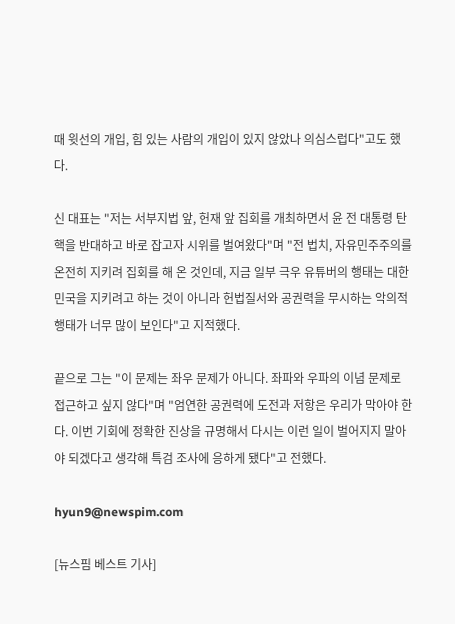때 윗선의 개입, 힘 있는 사람의 개입이 있지 않았나 의심스럽다"고도 했다.

신 대표는 "저는 서부지법 앞, 헌재 앞 집회를 개최하면서 윤 전 대통령 탄핵을 반대하고 바로 잡고자 시위를 벌여왔다"며 "전 법치, 자유민주주의를 온전히 지키려 집회를 해 온 것인데, 지금 일부 극우 유튜버의 행태는 대한민국을 지키려고 하는 것이 아니라 헌법질서와 공권력을 무시하는 악의적 행태가 너무 많이 보인다"고 지적했다.

끝으로 그는 "이 문제는 좌우 문제가 아니다. 좌파와 우파의 이념 문제로 접근하고 싶지 않다"며 "엄연한 공권력에 도전과 저항은 우리가 막아야 한다. 이번 기회에 정확한 진상을 규명해서 다시는 이런 일이 벌어지지 말아야 되겠다고 생각해 특검 조사에 응하게 됐다"고 전했다.

hyun9@newspim.com

[뉴스핌 베스트 기사]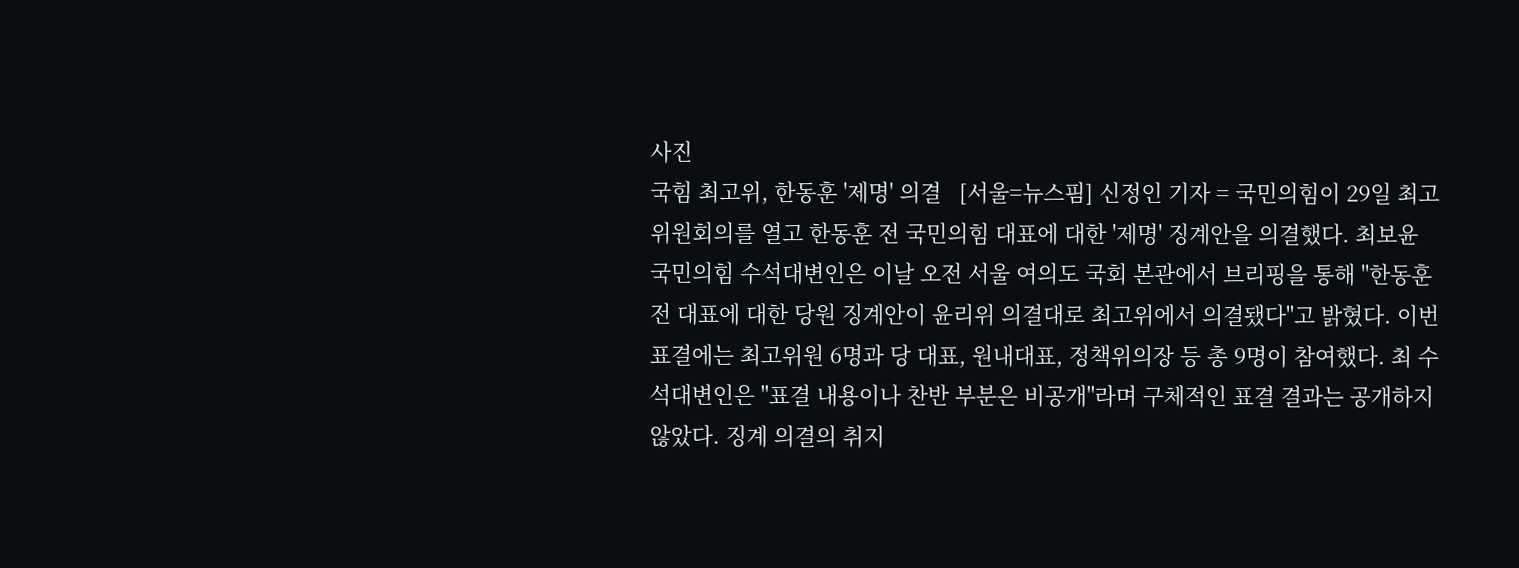사진
국힘 최고위, 한동훈 '제명' 의결   [서울=뉴스핌] 신정인 기자 = 국민의힘이 29일 최고위원회의를 열고 한동훈 전 국민의힘 대표에 대한 '제명' 징계안을 의결했다. 최보윤 국민의힘 수석대변인은 이날 오전 서울 여의도 국회 본관에서 브리핑을 통해 "한동훈 전 대표에 대한 당원 징계안이 윤리위 의결대로 최고위에서 의결됐다"고 밝혔다. 이번 표결에는 최고위원 6명과 당 대표, 원내대표, 정책위의장 등 총 9명이 참여했다. 최 수석대변인은 "표결 내용이나 찬반 부분은 비공개"라며 구체적인 표결 결과는 공개하지 않았다. 징계 의결의 취지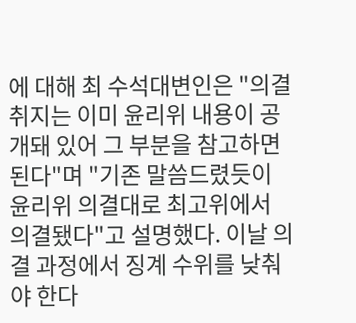에 대해 최 수석대변인은 "의결 취지는 이미 윤리위 내용이 공개돼 있어 그 부분을 참고하면 된다"며 "기존 말씀드렸듯이 윤리위 의결대로 최고위에서 의결됐다"고 설명했다. 이날 의결 과정에서 징계 수위를 낮춰야 한다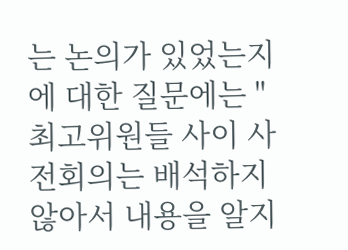는 논의가 있었는지에 대한 질문에는 "최고위원들 사이 사전회의는 배석하지 않아서 내용을 알지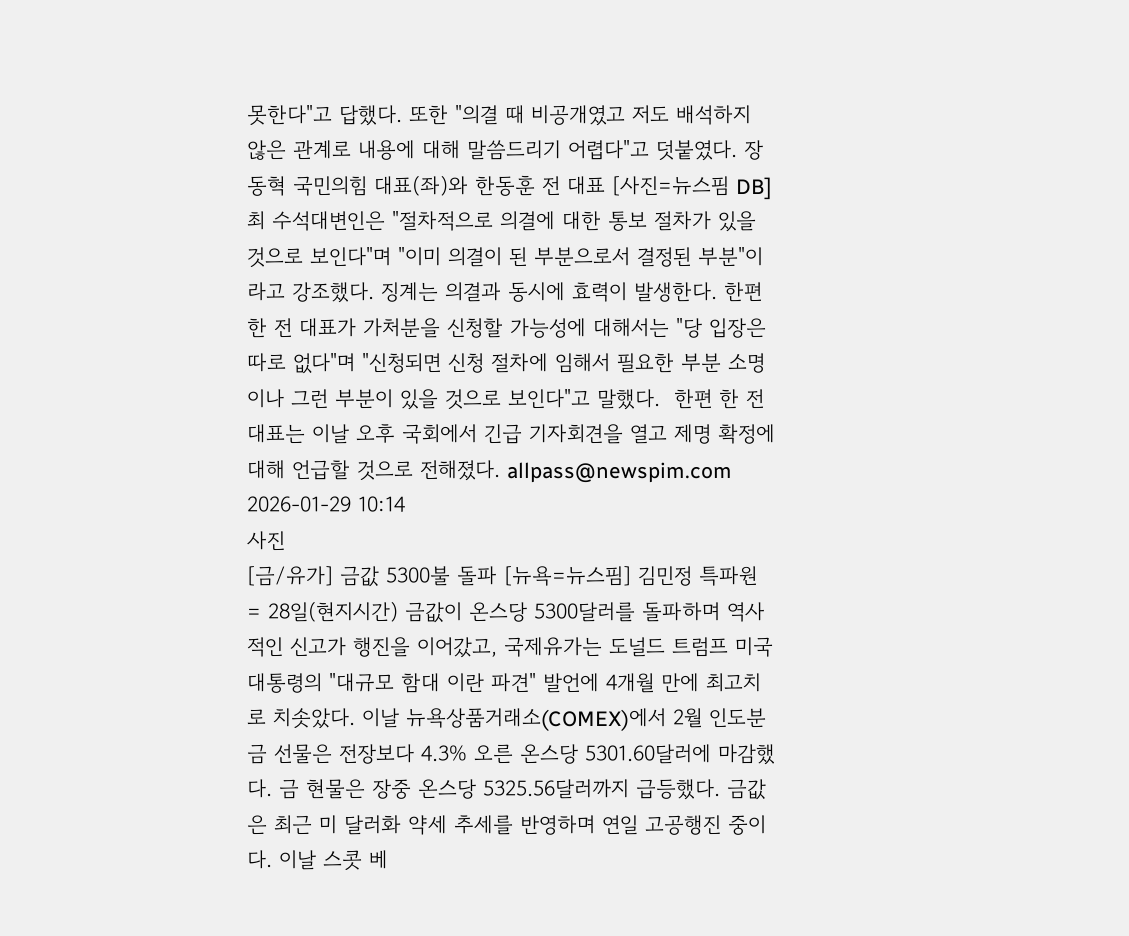못한다"고 답했다. 또한 "의결 때 비공개였고 저도 배석하지 않은 관계로 내용에 대해 말씀드리기 어렵다"고 덧붙였다. 장동혁 국민의힘 대표(좌)와 한동훈 전 대표 [사진=뉴스핌 DB] 최 수석대변인은 "절차적으로 의결에 대한 통보 절차가 있을 것으로 보인다"며 "이미 의결이 된 부분으로서 결정된 부분"이라고 강조했다. 징계는 의결과 동시에 효력이 발생한다. 한편 한 전 대표가 가처분을 신청할 가능성에 대해서는 "당 입장은 따로 없다"며 "신청되면 신청 절차에 임해서 필요한 부분 소명이나 그런 부분이 있을 것으로 보인다"고 말했다.  한편 한 전 대표는 이날 오후 국회에서 긴급 기자회견을 열고 제명 확정에 대해 언급할 것으로 전해졌다. allpass@newspim.com 2026-01-29 10:14
사진
[금/유가] 금값 5300불 돌파 [뉴욕=뉴스핌] 김민정 특파원 = 28일(현지시간) 금값이 온스당 5300달러를 돌파하며 역사적인 신고가 행진을 이어갔고, 국제유가는 도널드 트럼프 미국 대통령의 "대규모 함대 이란 파견" 발언에 4개월 만에 최고치로 치솟았다. 이날 뉴욕상품거래소(COMEX)에서 2월 인도분 금 선물은 전장보다 4.3% 오른 온스당 5301.60달러에 마감했다. 금 현물은 장중 온스당 5325.56달러까지 급등했다. 금값은 최근 미 달러화 약세 추세를 반영하며 연일 고공행진 중이다. 이날 스콧 베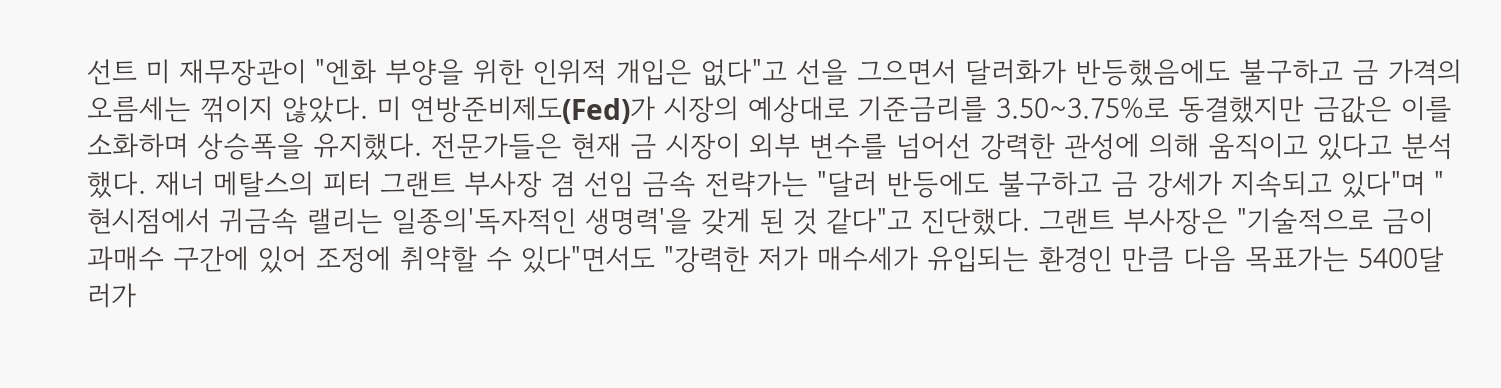선트 미 재무장관이 "엔화 부양을 위한 인위적 개입은 없다"고 선을 그으면서 달러화가 반등했음에도 불구하고 금 가격의 오름세는 꺾이지 않았다. 미 연방준비제도(Fed)가 시장의 예상대로 기준금리를 3.50~3.75%로 동결했지만 금값은 이를 소화하며 상승폭을 유지했다. 전문가들은 현재 금 시장이 외부 변수를 넘어선 강력한 관성에 의해 움직이고 있다고 분석했다. 재너 메탈스의 피터 그랜트 부사장 겸 선임 금속 전략가는 "달러 반등에도 불구하고 금 강세가 지속되고 있다"며 "현시점에서 귀금속 랠리는 일종의'독자적인 생명력'을 갖게 된 것 같다"고 진단했다. 그랜트 부사장은 "기술적으로 금이 과매수 구간에 있어 조정에 취약할 수 있다"면서도 "강력한 저가 매수세가 유입되는 환경인 만큼 다음 목표가는 5400달러가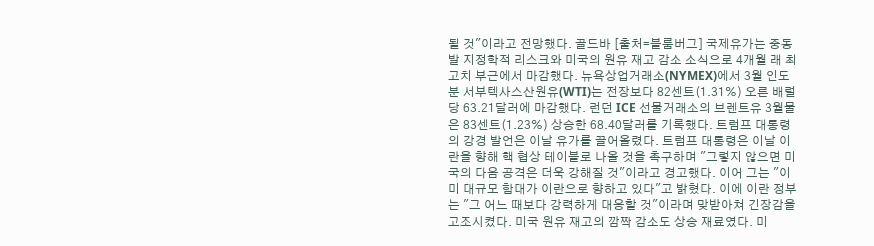될 것"이라고 전망했다. 골드바 [출처=블룸버그] 국제유가는 중동발 지정학적 리스크와 미국의 원유 재고 감소 소식으로 4개월 래 최고치 부근에서 마감했다. 뉴욕상업거래소(NYMEX)에서 3월 인도분 서부텍사스산원유(WTI)는 전장보다 82센트(1.31%) 오른 배럴당 63.21달러에 마감했다. 런던 ICE 선물거래소의 브렌트유 3월물은 83센트(1.23%) 상승한 68.40달러를 기록했다. 트럼프 대통령의 강경 발언은 이날 유가를 끌어올렸다. 트럼프 대통령은 이날 이란을 향해 핵 협상 테이블로 나올 것을 촉구하며 "그렇지 않으면 미국의 다음 공격은 더욱 강해질 것"이라고 경고했다. 이어 그는 "이미 대규모 함대가 이란으로 향하고 있다"고 밝혔다. 이에 이란 정부는 "그 어느 때보다 강력하게 대응할 것"이라며 맞받아쳐 긴장감을 고조시켰다. 미국 원유 재고의 깜짝 감소도 상승 재료였다. 미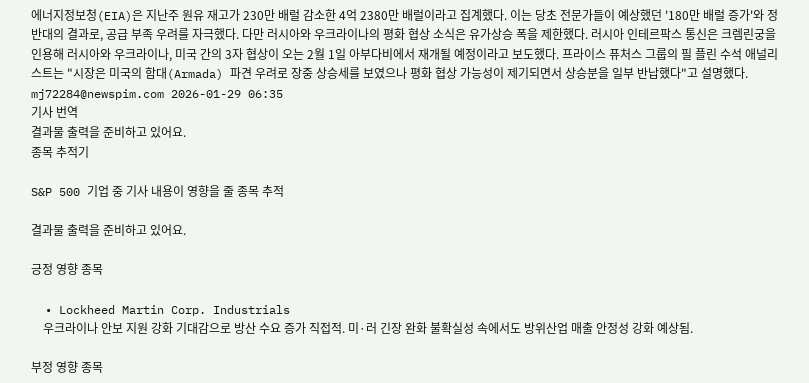에너지정보청(EIA)은 지난주 원유 재고가 230만 배럴 감소한 4억 2380만 배럴이라고 집계했다. 이는 당초 전문가들이 예상했던 '180만 배럴 증가'와 정반대의 결과로, 공급 부족 우려를 자극했다. 다만 러시아와 우크라이나의 평화 협상 소식은 유가상승 폭을 제한했다. 러시아 인테르팍스 통신은 크렘린궁을 인용해 러시아와 우크라이나, 미국 간의 3자 협상이 오는 2월 1일 아부다비에서 재개될 예정이라고 보도했다. 프라이스 퓨처스 그룹의 필 플린 수석 애널리스트는 "시장은 미국의 함대(Armada) 파견 우려로 장중 상승세를 보였으나 평화 협상 가능성이 제기되면서 상승분을 일부 반납했다"고 설명했다. mj72284@newspim.com 2026-01-29 06:35
기사 번역
결과물 출력을 준비하고 있어요.
종목 추적기

S&P 500 기업 중 기사 내용이 영향을 줄 종목 추적

결과물 출력을 준비하고 있어요.

긍정 영향 종목

  • Lockheed Martin Corp. Industrials
    우크라이나 안보 지원 강화 기대감으로 방산 수요 증가 직접적. 미·러 긴장 완화 불확실성 속에서도 방위산업 매출 안정성 강화 예상됨.

부정 영향 종목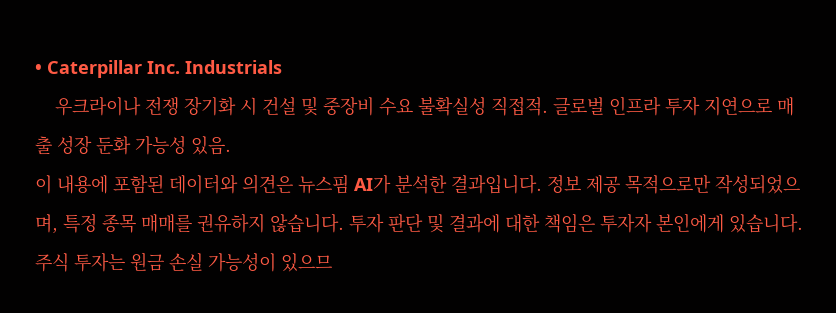• Caterpillar Inc. Industrials
    우크라이나 전쟁 장기화 시 건설 및 중장비 수요 불확실성 직접적. 글로벌 인프라 투자 지연으로 매출 성장 둔화 가능성 있음.
이 내용에 포함된 데이터와 의견은 뉴스핌 AI가 분석한 결과입니다. 정보 제공 목적으로만 작성되었으며, 특정 종목 매매를 권유하지 않습니다. 투자 판단 및 결과에 대한 책임은 투자자 본인에게 있습니다. 주식 투자는 원금 손실 가능성이 있으므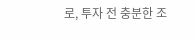로, 투자 전 충분한 조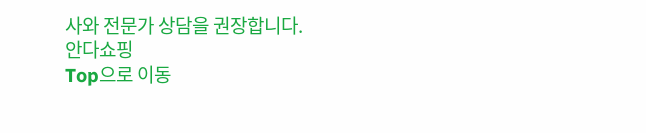사와 전문가 상담을 권장합니다.
안다쇼핑
Top으로 이동